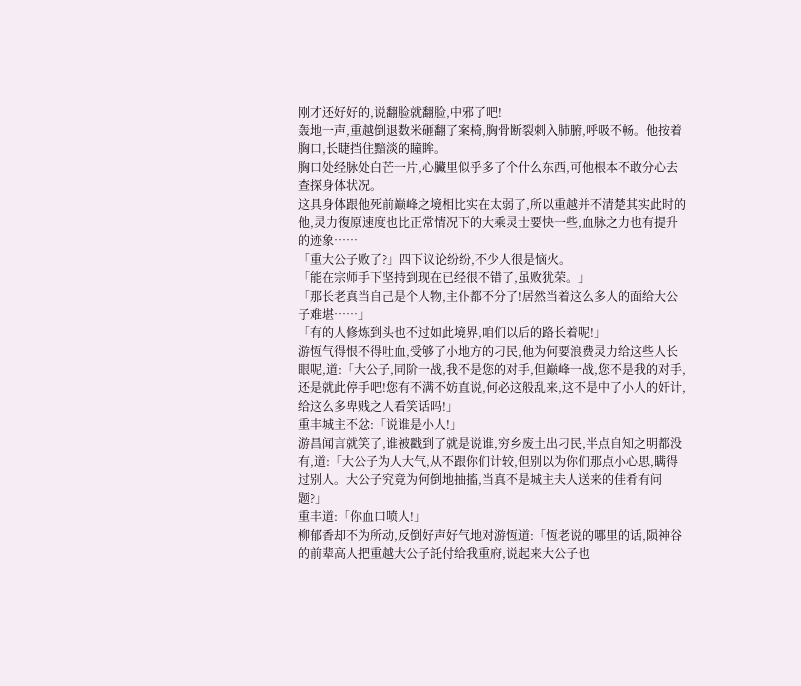刚才还好好的,说翻脸就翻脸,中邪了吧!
轰地一声,重越倒退数米砸翻了案椅,胸骨断裂刺入肺腑,呼吸不畅。他按着胸口,长睫挡住黯淡的瞳眸。
胸口处经脉处白芒一片,心臟里似乎多了个什么东西,可他根本不敢分心去查探身体状况。
这具身体跟他死前巅峰之境相比实在太弱了,所以重越并不清楚其实此时的他,灵力復原速度也比正常情况下的大乘灵士要快一些,血脉之力也有提升的迹象……
「重大公子败了?」四下议论纷纷,不少人很是恼火。
「能在宗师手下坚持到现在已经很不错了,虽败犹荣。」
「那长老真当自己是个人物,主仆都不分了!居然当着这么多人的面给大公子难堪……」
「有的人修炼到头也不过如此境界,咱们以后的路长着呢!」
游恆气得恨不得吐血,受够了小地方的刁民,他为何要浪费灵力给这些人长眼呢,道:「大公子,同阶一战,我不是您的对手,但巅峰一战,您不是我的对手,还是就此停手吧!您有不满不妨直说,何必这般乱来,这不是中了小人的奸计,给这么多卑贱之人看笑话吗!」
重丰城主不忿:「说谁是小人!」
游昌闻言就笑了,谁被戳到了就是说谁,穷乡废土出刁民,半点自知之明都没有,道:「大公子为人大气,从不跟你们计较,但别以为你们那点小心思,瞒得过别人。大公子究竟为何倒地抽搐,当真不是城主夫人送来的佳肴有问题?」
重丰道:「你血口喷人!」
柳郁香却不为所动,反倒好声好气地对游恆道:「恆老说的哪里的话,陨神谷的前辈高人把重越大公子託付给我重府,说起来大公子也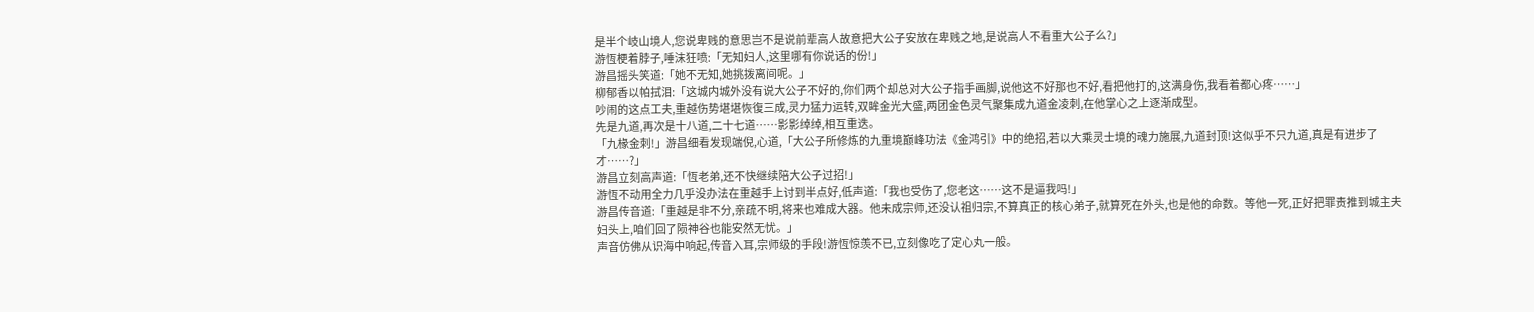是半个岐山境人,您说卑贱的意思岂不是说前辈高人故意把大公子安放在卑贱之地,是说高人不看重大公子么?」
游恆梗着脖子,唾沫狂喷:「无知妇人,这里哪有你说话的份!」
游昌摇头笑道:「她不无知,她挑拨离间呢。」
柳郁香以帕拭泪:「这城内城外没有说大公子不好的,你们两个却总对大公子指手画脚,说他这不好那也不好,看把他打的,这满身伤,我看着都心疼……」
吵闹的这点工夫,重越伤势堪堪恢復三成,灵力猛力运转,双眸金光大盛,两团金色灵气聚集成九道金凌刺,在他掌心之上逐渐成型。
先是九道,再次是十八道,二十七道……影影绰绰,相互重迭。
「九椽金刺!」游昌细看发现端倪,心道,「大公子所修炼的九重境巅峰功法《金鸿引》中的绝招,若以大乘灵士境的魂力施展,九道封顶!这似乎不只九道,真是有进步了才……?」
游昌立刻高声道:「恆老弟,还不快继续陪大公子过招!」
游恆不动用全力几乎没办法在重越手上讨到半点好,低声道:「我也受伤了,您老这……这不是逼我吗!」
游昌传音道:「重越是非不分,亲疏不明,将来也难成大器。他未成宗师,还没认祖归宗,不算真正的核心弟子,就算死在外头,也是他的命数。等他一死,正好把罪责推到城主夫妇头上,咱们回了陨神谷也能安然无忧。」
声音仿佛从识海中响起,传音入耳,宗师级的手段!游恆惊羡不已,立刻像吃了定心丸一般。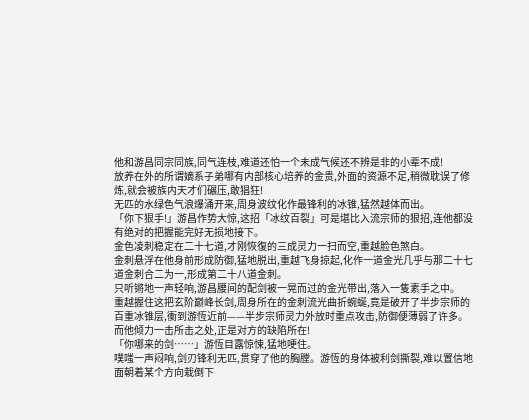他和游昌同宗同族,同气连枝,难道还怕一个未成气候还不辨是非的小辈不成!
放养在外的所谓嫡系子弟哪有内部核心培养的金贵,外面的资源不足,稍微耽误了修炼,就会被族内天才们碾压,敢猖狂!
无匹的水绿色气浪爆涌开来,周身波纹化作最锋利的冰锥,猛然越体而出。
「你下狠手!」游昌作势大惊,这招「冰纹百裂」可是堪比入流宗师的狠招,连他都没有绝对的把握能完好无损地接下。
金色凌刺稳定在二十七道,才刚恢復的三成灵力一扫而空,重越脸色煞白。
金刺悬浮在他身前形成防御,猛地脱出,重越飞身掠起,化作一道金光几乎与那二十七道金刺合二为一,形成第二十八道金刺。
只听锵地一声轻响,游昌腰间的配剑被一晃而过的金光带出,落入一隻素手之中。
重越握住这把玄阶巅峰长剑,周身所在的金刺流光曲折蜿蜒,竟是破开了半步宗师的百重冰锥层,衝到游恆近前——半步宗师灵力外放时重点攻击,防御便薄弱了许多。
而他倾力一击所击之处,正是对方的缺陷所在!
「你哪来的剑……」游恆目露惊悚,猛地哽住。
噗嗤一声闷响,剑刃锋利无匹,贯穿了他的胸膛。游恆的身体被利剑撕裂,难以置信地面朝着某个方向栽倒下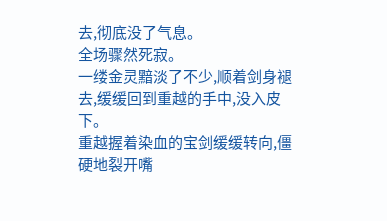去,彻底没了气息。
全场骤然死寂。
一缕金灵黯淡了不少,顺着剑身褪去,缓缓回到重越的手中,没入皮下。
重越握着染血的宝剑缓缓转向,僵硬地裂开嘴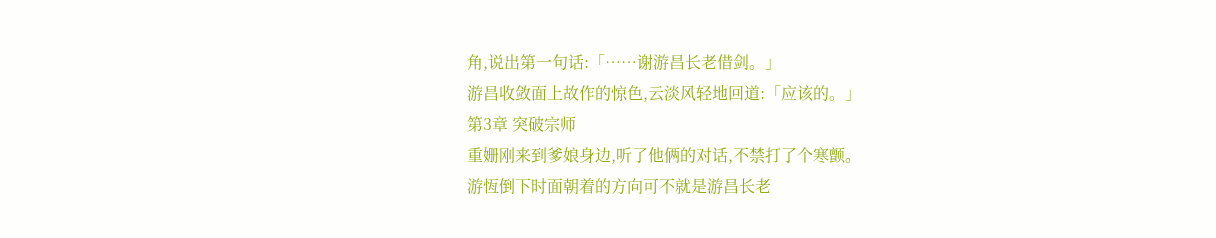角,说出第一句话:「……谢游昌长老借剑。」
游昌收敛面上故作的惊色,云淡风轻地回道:「应该的。」
第3章 突破宗师
重姗刚来到爹娘身边,听了他俩的对话,不禁打了个寒颤。
游恆倒下时面朝着的方向可不就是游昌长老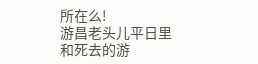所在么!
游昌老头儿平日里和死去的游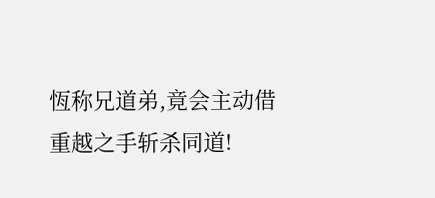恆称兄道弟,竟会主动借重越之手斩杀同道!